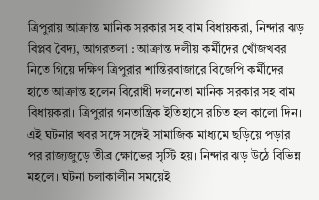ত্রিপুরায় আক্রান্ত মানিক সরকার সহ বাম বিধায়করা, নিন্দার ঝড়
বিপ্লব বৈদ্য, আগরতলা : আক্রান্ত দলীয় কর্মীদের খোঁজখবর নিতে গিয়ে দক্ষিণ ত্রিপুরার শান্তিরবাজারে বিজেপি কর্মীদের হাতে আক্রান্ত হলেন বিরোধী দলনেতা মানিক সরকার সহ বাম বিধায়করা। ত্রিপুরার গনতান্ত্রিক ইতিহাসে রচিত হল কালো দিন। এই ঘটনার খবর সঙ্গে সঙ্গেই সামাজিক মাধ্যমে ছড়িয়ে পড়ার পর রাজ্যজুড়ে তীব্র ক্ষোভের সৃস্টি হয়। নিন্দার ঝড় উঠে বিভিন্ন মহলে। ঘটনা চলাকালীন সময়েই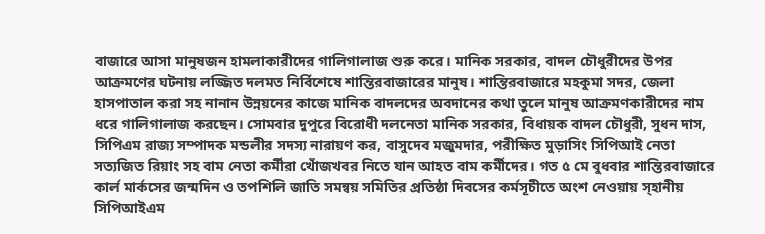বাজারে আসা মানুষজন হামলাকারীদের গালিগালাজ শুরু করে। মানিক সরকার, বাদল চৌধুরীদের উপর আক্রমণের ঘটনায় লজ্জিত দলমত নির্বিশেষে শান্তিরবাজারের মানুষ। শান্তিরবাজারে মহকুমা সদর, জেলা হাসপাতাল করা সহ নানান উন্নয়নের কাজে মানিক বাদলদের অবদানের কথা তুলে মানুষ আক্রমণকারীদের নাম ধরে গালিগালাজ করছেন। সোমবার দুপুরে বিরোধী দলনেতা মানিক সরকার, বিধায়ক বাদল চৌধুরী, সুধন দাস, সিপিএম রাজ্য সম্পাদক মন্ডলীর সদস্য নারায়ণ কর, বাসুদেব মজুমদার, পরীক্ষিত মুড়াসিং সিপিআই নেতা সত্যজিত রিয়াং সহ বাম নেতা কর্মীরা খোঁজখবর নিতে যান আহত বাম কর্মীদের। গত ৫ মে বুধবার শান্তিরবাজারে কার্ল মার্কসের জন্মদিন ও তপশিলি জাতি সমন্বয় সমিতির প্রতিষ্ঠা দিবসের কর্মসূচীতে অংশ নেওয়ায় স্হানীয় সিপিআইএম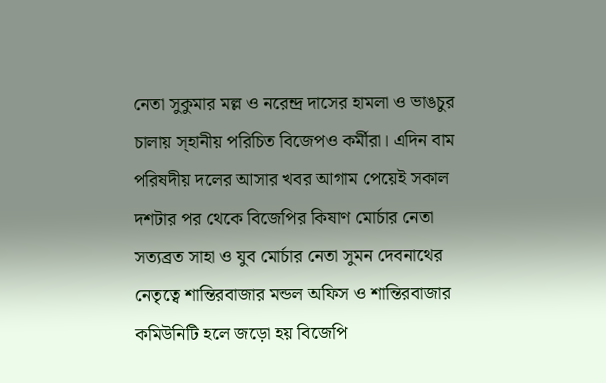নেতা সুকুমার মল্ল ও নরেন্দ্র দাসের হামলা ও ভাঙচুর চালায় স্হানীয় পরিচিত বিজেপও কর্মীরা। এদিন বাম পরিষদীয় দলের আসার খবর আগাম পেয়েই সকাল দশটার পর থেকে বিজেপির কিষাণ মোর্চার নেতা সত্যব্রত সাহা ও যুব মোর্চার নেতা সুমন দেবনাথের নেতৃত্বে শান্তিরবাজার মন্ডল অফিস ও শান্তিরবাজার কমিউনিটি হলে জড়ো হয় বিজেপি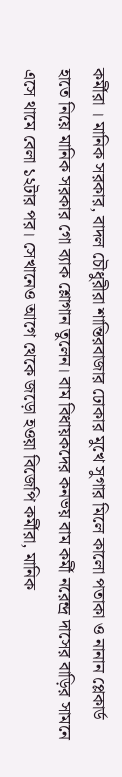কর্মীরা । মানিক সরকার, বাদল চৌধুরীরা শান্তিরবাজার ঢোকার মুখে সুগার মিলে কালো পতাকা ও নানান প্লেকার্ড হাতে নিয়ে মানিক সরকার গো ব্যাক শ্লোগান তুলেন। বাম বিধায়কদের কনভয় বাম কর্মী নরেন্দ্র দাসের বাড়ির সামনে এসে থামে বেলা ১২টার পর। সেখানেও আগে থেকে জড়ো হওয়া বিজেপি কর্মীরা, মানিক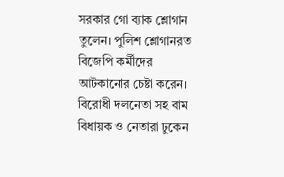সরকার গো ব্যাক শ্লোগান তুলেন। পুলিশ শ্লোগানরত বিজেপি কর্মীদের আটকানোর চেষ্টা করেন। বিরোধী দলনেতা সহ বাম বিধায়ক ও নেতারা ঢুকেন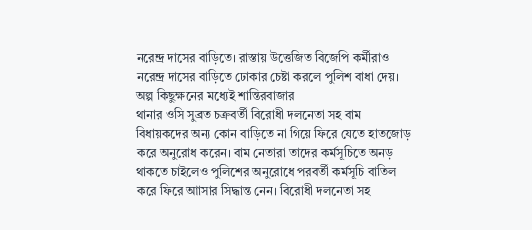নরেন্দ্র দাসের বাড়িতে। রাস্তায় উত্তেজিত বিজেপি কর্মীরাও নরেন্দ্র দাসের বাড়িতে ঢোকার চেষ্টা করলে পুলিশ বাধা দেয়। অল্প কিছুক্ষনের মধ্যেই শান্তিরবাজার
থানার ওসি সুব্রত চক্রবর্তী বিরোধী দলনেতা সহ বাম বিধায়কদের অন্য কোন বাড়িতে না গিয়ে ফিরে যেতে হাতজোড় করে অনুরোধ করেন। বাম নেতারা তাদের কর্মসূচিতে অনড় থাকতে চাইলেও পুলিশের অনুরোধে পরবর্তী কর্মসূচি বাতিল করে ফিরে আাসার সিদ্ধান্ত নেন। বিরোধী দলনেতা সহ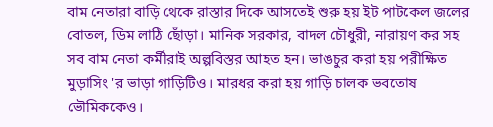বাম নেতারা বাড়ি থেকে রাস্তার দিকে আসতেই শুরু হয় ইট পাটকেল জলের বোতল, ডিম লাঠি ছোঁড়া। মানিক সরকার, বাদল চৌধুরী, নারায়ণ কর সহ সব বাম নেতা কর্মীরাই অল্পবিস্তর আহত হন। ভাঙচুর করা হয় পরীক্ষিত মুড়াসিং 'র ভাড়া গাড়িটিও। মারধর করা হয় গাড়ি চালক ভবতোষ ভৌমিককেও।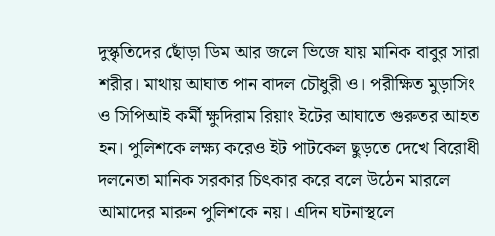দুস্কৃতিদের ছোঁড়া ডিম আর জলে ভিজে যায় মানিক বাবুর সারা শরীর। মাথায় আঘাত পান বাদল চৌধুরী ও। পরীক্ষিত মুড়াসিং ও সিপিআই কর্মী ক্ষুদিরাম রিয়াং ইটের আঘাতে গুরুতর আহত হন। পুলিশকে লক্ষ্য করেও ইট পাটকেল ছুড়তে দেখে বিরোধী দলনেতা মানিক সরকার চিৎকার করে বলে উঠেন মারলে আমাদের মারুন পুলিশকে নয়। এদিন ঘটনাস্থলে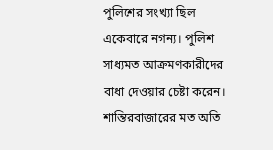পুলিশের সংখ্যা ছিল একেবারে নগন্য। পুলিশ সাধ্যমত আক্রমণকারীদের বাধা দেওয়ার চেষ্টা করেন। শান্তিরবাজারের মত অতি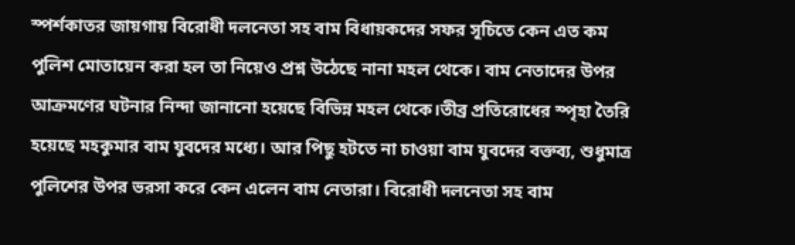স্পর্শকাতর জায়গায় বিরোধী দলনেতা সহ বাম বিধায়কদের সফর সূচিতে কেন এত কম পুলিশ মোতায়েন করা হল তা নিয়েও প্রশ্ন উঠেছে নানা মহল থেকে। বাম নেতাদের উপর আক্রমণের ঘটনার নিন্দা জানানো হয়েছে বিভিন্ন মহল থেকে।তীব্র প্রতিরোধের স্পৃহা তৈরি হয়েছে মহকুমার বাম যুবদের মধ্যে। আর পিছু হটতে না চাওয়া বাম যুবদের বক্তব্য, শুধুমাত্র পুলিশের উপর ভরসা করে কেন এলেন বাম নেতারা। বিরোধী দলনেতা সহ বাম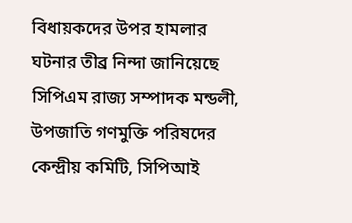বিধায়কদের উপর হামলার ঘটনার তীব্র নিন্দা জানিয়েছে সিপিএম রাজ্য সম্পাদক মন্ডলী, উপজাতি গণমুক্তি পরিষদের কেন্দ্রীয় কমিটি, সিপিআই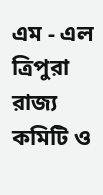এম - এল ত্রিপুরা রাজ্য কমিটি ও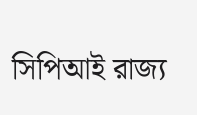সিপিআই রাজ্য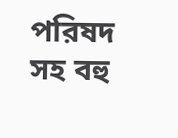পরিষদ সহ বহু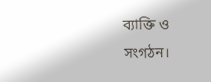ব্যাক্তি ও সংগঠন।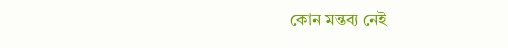কোন মন্তব্য নেই